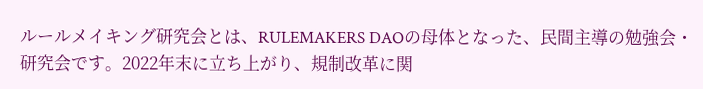ルールメイキング研究会とは、RULEMAKERS DAOの母体となった、民間主導の勉強会・研究会です。2022年末に立ち上がり、規制改革に関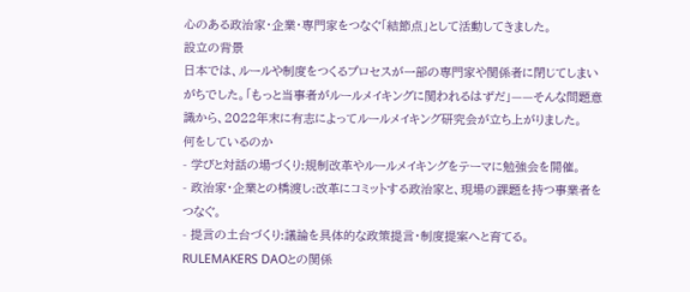心のある政治家・企業・専門家をつなぐ「結節点」として活動してきました。
設立の背景
日本では、ルールや制度をつくるプロセスが一部の専門家や関係者に閉じてしまいがちでした。「もっと当事者がルールメイキングに関われるはずだ」——そんな問題意識から、2022年末に有志によってルールメイキング研究会が立ち上がりました。
何をしているのか
- 学びと対話の場づくり:規制改革やルールメイキングをテーマに勉強会を開催。
- 政治家・企業との橋渡し:改革にコミットする政治家と、現場の課題を持つ事業者をつなぐ。
- 提言の土台づくり:議論を具体的な政策提言・制度提案へと育てる。
RULEMAKERS DAOとの関係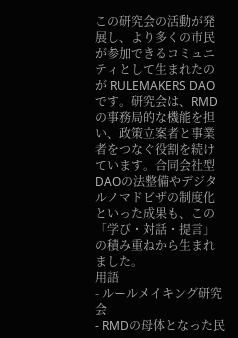この研究会の活動が発展し、より多くの市民が参加できるコミュニティとして生まれたのが RULEMAKERS DAO です。研究会は、RMDの事務局的な機能を担い、政策立案者と事業者をつなぐ役割を続けています。合同会社型DAOの法整備やデジタルノマドビザの制度化といった成果も、この「学び・対話・提言」の積み重ねから生まれました。
用語
- ルールメイキング研究会
- RMDの母体となった民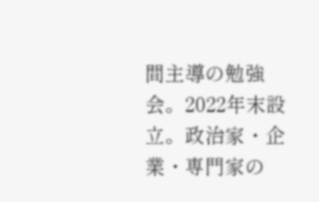間主導の勉強会。2022年末設立。政治家・企業・専門家の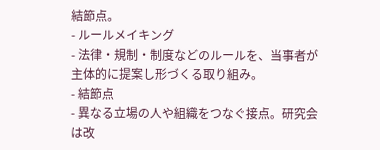結節点。
- ルールメイキング
- 法律・規制・制度などのルールを、当事者が主体的に提案し形づくる取り組み。
- 結節点
- 異なる立場の人や組織をつなぐ接点。研究会は改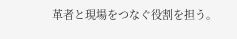革者と現場をつなぐ役割を担う。